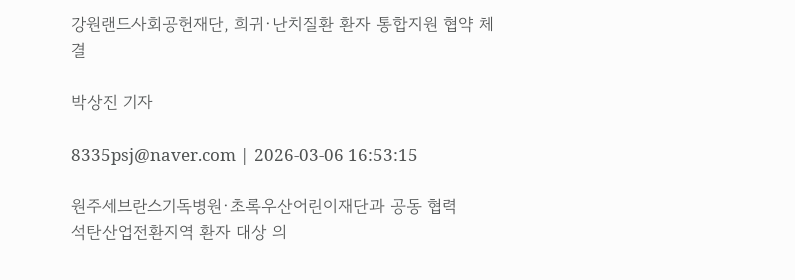강원랜드사회공헌재단, 희귀·난치질환 환자 통합지원 협약 체결

박상진 기자

8335psj@naver.com | 2026-03-06 16:53:15

원주세브란스기독병원·초록우산어린이재단과 공동 협력
석탄산업전환지역 환자 대상 의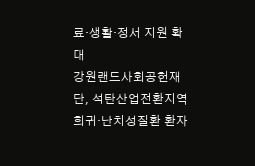료·생활·정서 지원 확대
강원랜드사회공헌재단, 석탄산업전환지역 희귀·난치성질환 환자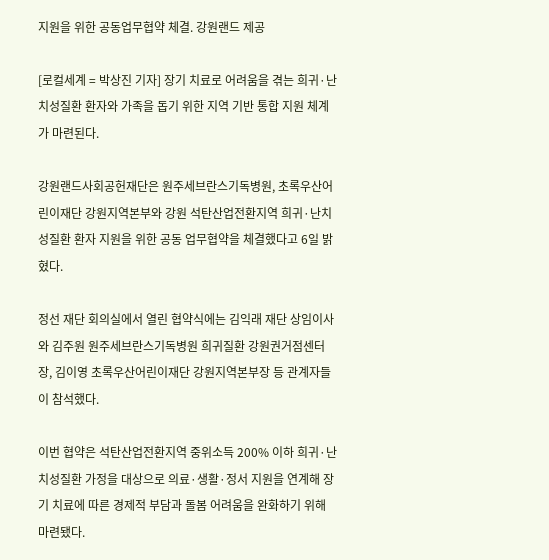지원을 위한 공동업무협약 체결. 강원랜드 제공

[로컬세계 = 박상진 기자] 장기 치료로 어려움을 겪는 희귀·난치성질환 환자와 가족을 돕기 위한 지역 기반 통합 지원 체계가 마련된다.

강원랜드사회공헌재단은 원주세브란스기독병원, 초록우산어린이재단 강원지역본부와 강원 석탄산업전환지역 희귀·난치성질환 환자 지원을 위한 공동 업무협약을 체결했다고 6일 밝혔다.

정선 재단 회의실에서 열린 협약식에는 김익래 재단 상임이사와 김주원 원주세브란스기독병원 희귀질환 강원권거점센터장, 김이영 초록우산어린이재단 강원지역본부장 등 관계자들이 참석했다.

이번 협약은 석탄산업전환지역 중위소득 200% 이하 희귀·난치성질환 가정을 대상으로 의료·생활·정서 지원을 연계해 장기 치료에 따른 경제적 부담과 돌봄 어려움을 완화하기 위해 마련됐다.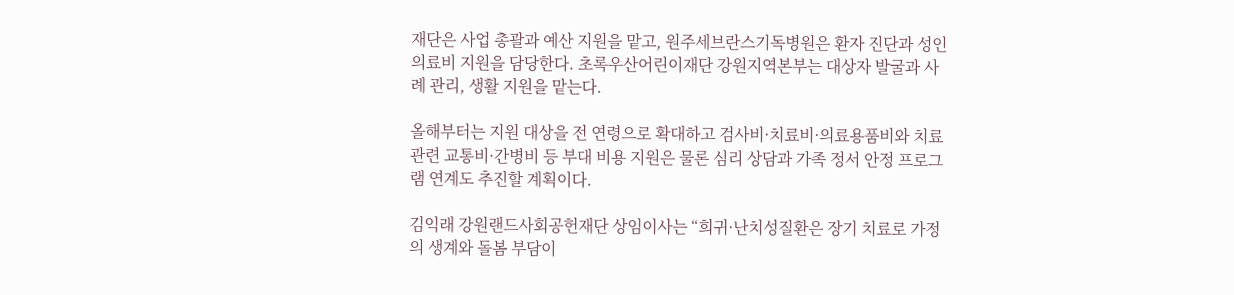재단은 사업 총괄과 예산 지원을 맡고, 원주세브란스기독병원은 환자 진단과 성인 의료비 지원을 담당한다. 초록우산어린이재단 강원지역본부는 대상자 발굴과 사례 관리, 생활 지원을 맡는다.

올해부터는 지원 대상을 전 연령으로 확대하고 검사비·치료비·의료용품비와 치료 관련 교통비·간병비 등 부대 비용 지원은 물론 심리 상담과 가족 정서 안정 프로그램 연계도 추진할 계획이다.

김익래 강원랜드사회공헌재단 상임이사는 “희귀·난치성질환은 장기 치료로 가정의 생계와 돌봄 부담이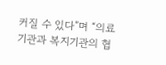커질 수 있다”며 “의료기관과 복지기관의 협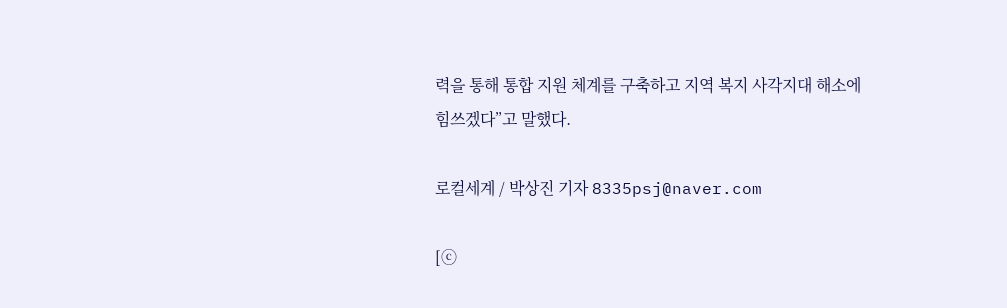력을 통해 통합 지원 체계를 구축하고 지역 복지 사각지대 해소에 힘쓰겠다”고 말했다.

로컬세계 / 박상진 기자 8335psj@naver.com

[ⓒ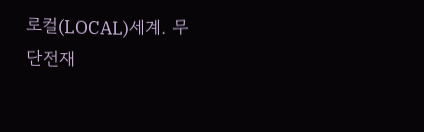로컬(LOCAL)세계. 무단전재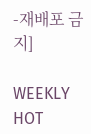-재배포 금지]

WEEKLY HOT